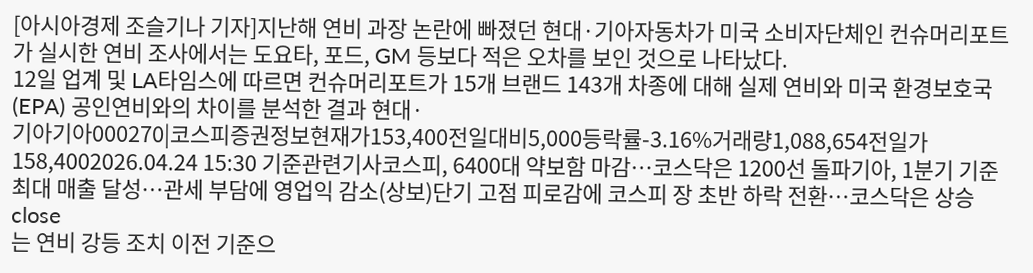[아시아경제 조슬기나 기자]지난해 연비 과장 논란에 빠졌던 현대·기아자동차가 미국 소비자단체인 컨슈머리포트가 실시한 연비 조사에서는 도요타, 포드, GM 등보다 적은 오차를 보인 것으로 나타났다.
12일 업계 및 LA타임스에 따르면 컨슈머리포트가 15개 브랜드 143개 차종에 대해 실제 연비와 미국 환경보호국(EPA) 공인연비와의 차이를 분석한 결과 현대·
기아기아000270|코스피증권정보현재가153,400전일대비5,000등락률-3.16%거래량1,088,654전일가158,4002026.04.24 15:30 기준관련기사코스피, 6400대 약보함 마감…코스닥은 1200선 돌파기아, 1분기 기준 최대 매출 달성…관세 부담에 영업익 감소(상보)단기 고점 피로감에 코스피 장 초반 하락 전환…코스닥은 상승close
는 연비 강등 조치 이전 기준으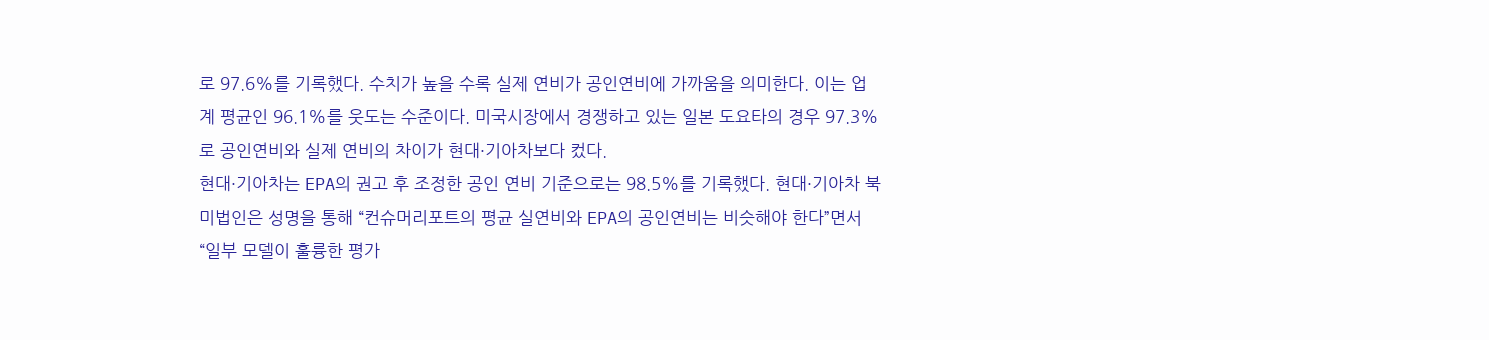로 97.6%를 기록했다. 수치가 높을 수록 실제 연비가 공인연비에 가까움을 의미한다. 이는 업계 평균인 96.1%를 웃도는 수준이다. 미국시장에서 경쟁하고 있는 일본 도요타의 경우 97.3%로 공인연비와 실제 연비의 차이가 현대·기아차보다 컸다.
현대·기아차는 EPA의 권고 후 조정한 공인 연비 기준으로는 98.5%를 기록했다. 현대·기아차 북미법인은 성명을 통해 “컨슈머리포트의 평균 실연비와 EPA의 공인연비는 비슷해야 한다”면서 “일부 모델이 훌륭한 평가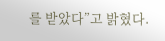를 받았다”고 밝혔다.